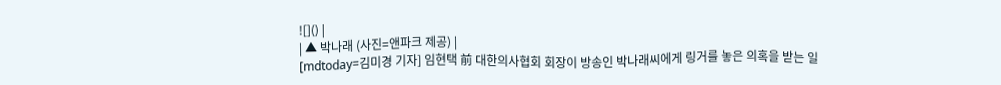![]() |
| ▲ 박나래 (사진=앤파크 제공) |
[mdtoday=김미경 기자] 임현택 前 대한의사협회 회장이 방송인 박나래씨에게 링거를 놓은 의혹을 받는 일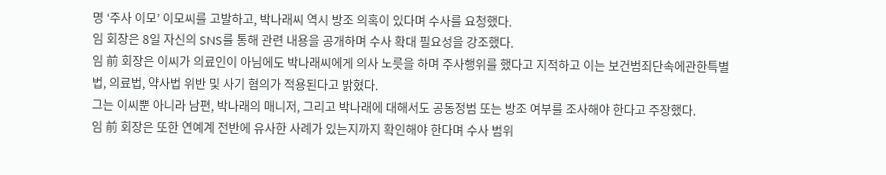명 ‘주사 이모’ 이모씨를 고발하고, 박나래씨 역시 방조 의혹이 있다며 수사를 요청했다.
임 회장은 8일 자신의 SNS를 통해 관련 내용을 공개하며 수사 확대 필요성을 강조했다.
임 前 회장은 이씨가 의료인이 아님에도 박나래씨에게 의사 노릇을 하며 주사행위를 했다고 지적하고 이는 보건범죄단속에관한특별법, 의료법, 약사법 위반 및 사기 혐의가 적용된다고 밝혔다.
그는 이씨뿐 아니라 남편, 박나래의 매니저, 그리고 박나래에 대해서도 공동정범 또는 방조 여부를 조사해야 한다고 주장했다.
임 前 회장은 또한 연예계 전반에 유사한 사례가 있는지까지 확인해야 한다며 수사 범위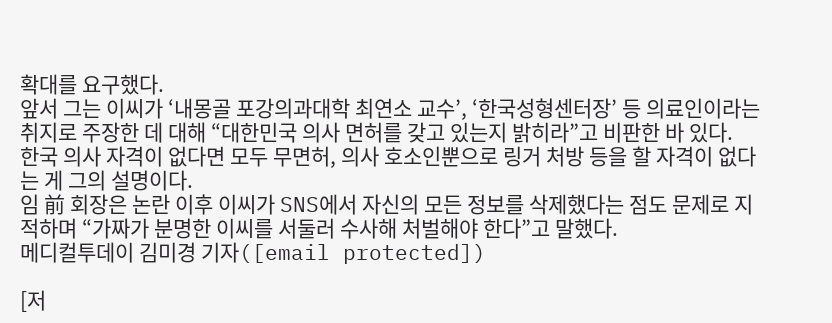확대를 요구했다.
앞서 그는 이씨가 ‘내몽골 포강의과대학 최연소 교수’, ‘한국성형센터장’ 등 의료인이라는 취지로 주장한 데 대해 “대한민국 의사 면허를 갖고 있는지 밝히라”고 비판한 바 있다.
한국 의사 자격이 없다면 모두 무면허, 의사 호소인뿐으로 링거 처방 등을 할 자격이 없다는 게 그의 설명이다.
임 前 회장은 논란 이후 이씨가 SNS에서 자신의 모든 정보를 삭제했다는 점도 문제로 지적하며 “가짜가 분명한 이씨를 서둘러 수사해 처벌해야 한다”고 말했다.
메디컬투데이 김미경 기자([email protected])

[저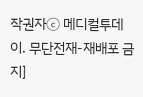작권자ⓒ 메디컬투데이. 무단전재-재배포 금지]